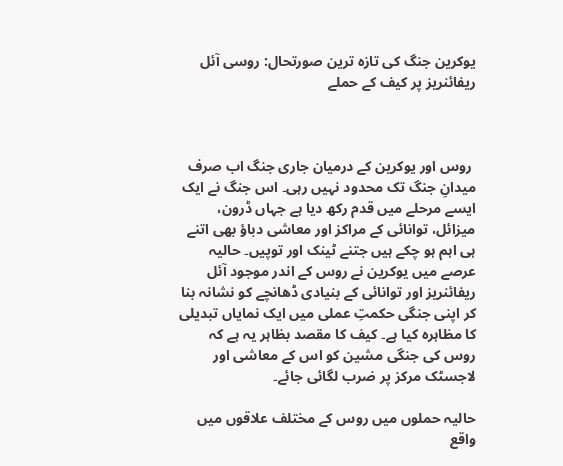یوکرین جنگ کی تازہ ترین صورتحال: روسی آئل ریفائنریز پر کیف کے حملے



 روس اور یوکرین کے درمیان جاری جنگ اب صرف میدانِ جنگ تک محدود نہیں رہی۔ اس جنگ نے ایک ایسے مرحلے میں قدم رکھ دیا ہے جہاں ڈرون، میزائل، توانائی کے مراکز اور معاشی دباؤ بھی اتنے ہی اہم ہو چکے ہیں جتنے ٹینک اور توپیں۔ حالیہ عرصے میں یوکرین نے روس کے اندر موجود آئل ریفائنریز اور توانائی کے بنیادی ڈھانچے کو نشانہ بنا کر اپنی جنگی حکمتِ عملی میں ایک نمایاں تبدیلی کا مظاہرہ کیا ہے۔ کیف کا مقصد بظاہر یہ ہے کہ روس کی جنگی مشین کو اس کے معاشی اور لاجسٹک مرکز پر ضرب لگائی جائے۔

حالیہ حملوں میں روس کے مختلف علاقوں میں واقع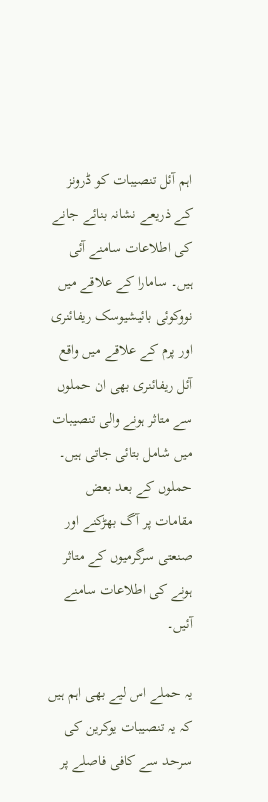اہم آئل تنصیبات کو ڈرونز کے ذریعے نشانہ بنائے جانے کی اطلاعات سامنے آئی ہیں۔ سامارا کے علاقے میں نووکوئی بائیشیوسک ریفائنری اور پرم کے علاقے میں واقع آئل ریفائنری بھی ان حملوں سے متاثر ہونے والی تنصیبات میں شامل بتائی جاتی ہیں۔ حملوں کے بعد بعض مقامات پر آگ بھڑکنے اور صنعتی سرگرمیوں کے متاثر ہونے کی اطلاعات سامنے آئیں۔

یہ حملے اس لیے بھی اہم ہیں کہ یہ تنصیبات یوکرین کی سرحد سے کافی فاصلے پر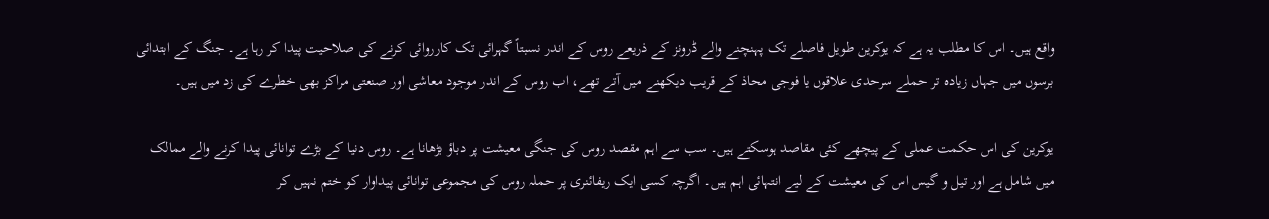واقع ہیں۔ اس کا مطلب یہ ہے کہ یوکرین طویل فاصلے تک پہنچنے والے ڈرونز کے ذریعے روس کے اندر نسبتاً گہرائی تک کارروائی کرنے کی صلاحیت پیدا کر رہا ہے۔ جنگ کے ابتدائی برسوں میں جہاں زیادہ تر حملے سرحدی علاقوں یا فوجی محاذ کے قریب دیکھنے میں آتے تھے، اب روس کے اندر موجود معاشی اور صنعتی مراکز بھی خطرے کی زد میں ہیں۔

یوکرین کی اس حکمت عملی کے پیچھے کئی مقاصد ہوسکتے ہیں۔ سب سے اہم مقصد روس کی جنگی معیشت پر دباؤ بڑھانا ہے۔ روس دنیا کے بڑے توانائی پیدا کرنے والے ممالک میں شامل ہے اور تیل و گیس اس کی معیشت کے لیے انتہائی اہم ہیں۔ اگرچہ کسی ایک ریفائنری پر حملہ روس کی مجموعی توانائی پیداوار کو ختم نہیں کر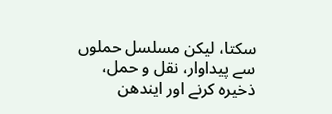سکتا، لیکن مسلسل حملوں سے پیداوار، نقل و حمل، ذخیرہ کرنے اور ایندھن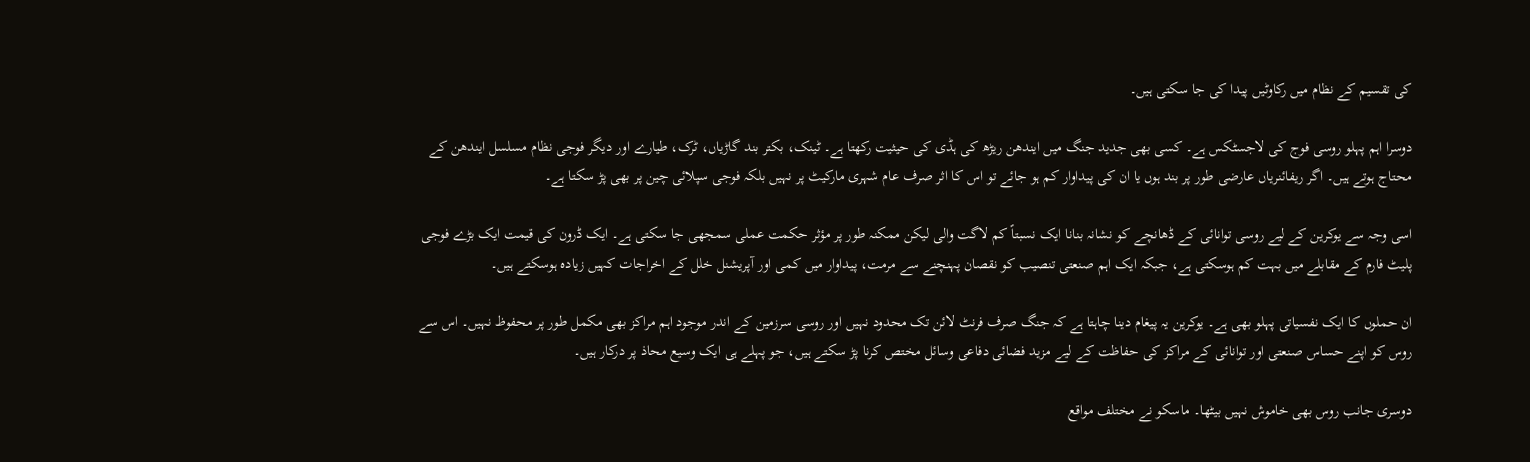کی تقسیم کے نظام میں رکاوٹیں پیدا کی جا سکتی ہیں۔

دوسرا اہم پہلو روسی فوج کی لاجسٹکس ہے۔ کسی بھی جدید جنگ میں ایندھن ریڑھ کی ہڈی کی حیثیت رکھتا ہے۔ ٹینک، بکتر بند گاڑیاں، ٹرک، طیارے اور دیگر فوجی نظام مسلسل ایندھن کے محتاج ہوتے ہیں۔ اگر ریفائنریاں عارضی طور پر بند ہوں یا ان کی پیداوار کم ہو جائے تو اس کا اثر صرف عام شہری مارکیٹ پر نہیں بلکہ فوجی سپلائی چین پر بھی پڑ سکتا ہے۔

اسی وجہ سے یوکرین کے لیے روسی توانائی کے ڈھانچے کو نشانہ بنانا ایک نسبتاً کم لاگت والی لیکن ممکنہ طور پر مؤثر حکمت عملی سمجھی جا سکتی ہے۔ ایک ڈرون کی قیمت ایک بڑے فوجی پلیٹ فارم کے مقابلے میں بہت کم ہوسکتی ہے، جبکہ ایک اہم صنعتی تنصیب کو نقصان پہنچنے سے مرمت، پیداوار میں کمی اور آپریشنل خلل کے اخراجات کہیں زیادہ ہوسکتے ہیں۔

ان حملوں کا ایک نفسیاتی پہلو بھی ہے۔ یوکرین یہ پیغام دینا چاہتا ہے کہ جنگ صرف فرنٹ لائن تک محدود نہیں اور روسی سرزمین کے اندر موجود اہم مراکز بھی مکمل طور پر محفوظ نہیں۔ اس سے روس کو اپنے حساس صنعتی اور توانائی کے مراکز کی حفاظت کے لیے مزید فضائی دفاعی وسائل مختص کرنا پڑ سکتے ہیں، جو پہلے ہی ایک وسیع محاذ پر درکار ہیں۔

دوسری جانب روس بھی خاموش نہیں بیٹھا۔ ماسکو نے مختلف مواقع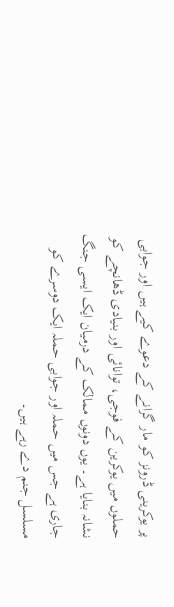پر یوکرینی ڈرونز کو مار گرانے کے دعوے کیے ہیں اور جوابی حملوں میں یوکرین کے فوجی، توانائی اور بنیادی ڈھانچے کو نشانہ بنایا ہے۔ یوں دونوں ممالک کے درمیان ایک ایسی جنگ جاری ہے جس میں حملہ اور جوابی حملہ ایک دوسرے کو مسلسل جنم دے رہے ہیں۔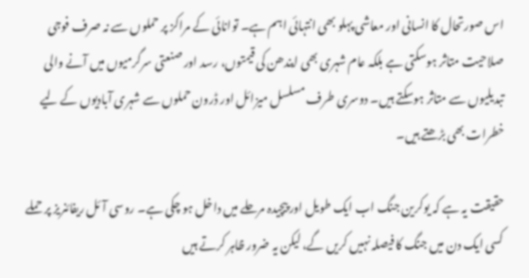اس صورتحال کا انسانی اور معاشی پہلو بھی انتہائی اہم ہے۔ توانائی کے مراکز پر حملوں سے نہ صرف فوجی صلاحیت متاثر ہوسکتی ہے بلکہ عام شہری بھی ایندھن کی قیمتوں، رسد اور صنعتی سرگرمیوں میں آنے والی تبدیلیوں سے متاثر ہوسکتے ہیں۔ دوسری طرف مسلسل میزائل اور ڈرون حملوں سے شہری آبادیوں کے لیے خطرات بھی بڑھتے ہیں۔

حقیقت یہ ہے کہ یوکرین جنگ اب ایک طویل اور پیچیدہ مرحلے میں داخل ہو چکی ہے۔ روسی آئل ریفائنریز پر حملے کسی ایک دن میں جنگ کا فیصلہ نہیں کریں گے، لیکن یہ ضرور ظاہر کرتے ہیں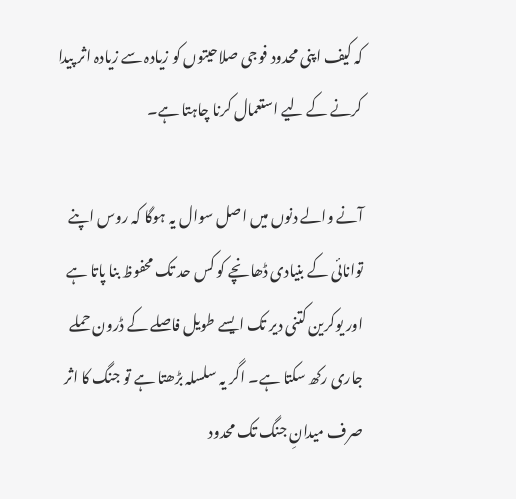کہ کیف اپنی محدود فوجی صلاحیتوں کو زیادہ سے زیادہ اثر پیدا کرنے کے لیے استعمال کرنا چاہتا ہے۔

آنے والے دنوں میں اصل سوال یہ ہوگا کہ روس اپنے توانائی کے بنیادی ڈھانچے کو کس حد تک محفوظ بنا پاتا ہے اور یوکرین کتنی دیر تک ایسے طویل فاصلے کے ڈرون حملے جاری رکھ سکتا ہے۔ اگر یہ سلسلہ بڑھتا ہے تو جنگ کا اثر صرف میدانِ جنگ تک محدود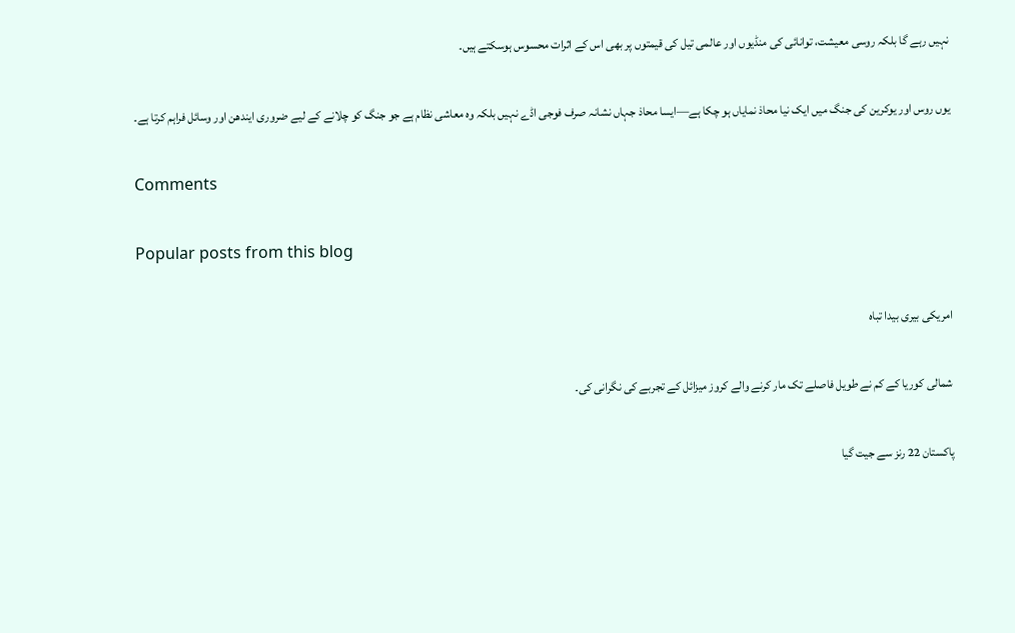نہیں رہے گا بلکہ روسی معیشت، توانائی کی منڈیوں اور عالمی تیل کی قیمتوں پر بھی اس کے اثرات محسوس ہوسکتے ہیں۔

یوں روس اور یوکرین کی جنگ میں ایک نیا محاذ نمایاں ہو چکا ہے—ایسا محاذ جہاں نشانہ صرف فوجی اڈے نہیں بلکہ وہ معاشی نظام ہے جو جنگ کو چلانے کے لیے ضروری ایندھن اور وسائل فراہم کرتا ہے۔

Comments

Popular posts from this blog

امریکی بیری بیدا تباہ

شمالی کوریا کے کم نے طویل فاصلے تک مار کرنے والے کروز میزائل کے تجربے کی نگرانی کی۔

پاکستان 22 رنز سے جیت گیا